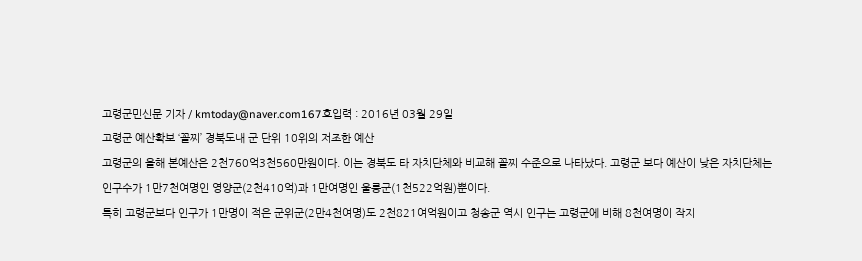고령군민신문 기자 / kmtoday@naver.com167호입력 : 2016년 03월 29일
고령군 예산확보 ‘꼴찌’ 경북도내 군 단위 10위의 저조한 예산
고령군의 올해 본예산은 2천760억3천560만원이다. 이는 경북도 타 자치단체와 비교해 꼴찌 수준으로 나타났다. 고령군 보다 예산이 낮은 자치단체는 인구수가 1만7천여명인 영양군(2천410억)과 1만여명인 울릉군(1천522억원)뿐이다.
특히 고령군보다 인구가 1만명이 적은 군위군(2만4천여명)도 2천821여억원이고 청송군 역시 인구는 고령군에 비해 8천여명이 작지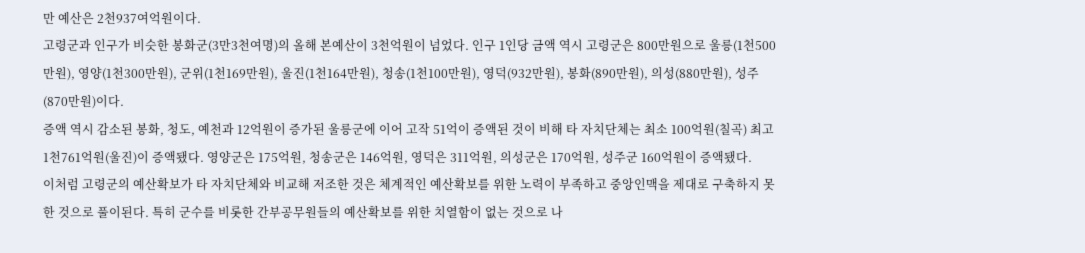만 예산은 2천937여억원이다.
고령군과 인구가 비슷한 봉화군(3만3천여명)의 올해 본예산이 3천억원이 넘었다. 인구 1인당 금액 역시 고령군은 800만원으로 울릉(1천500만원), 영양(1천300만원), 군위(1천169만원), 울진(1천164만원), 청송(1천100만원), 영덕(932만원), 봉화(890만원), 의성(880만원), 성주(870만원)이다.
증액 역시 감소된 봉화, 청도, 예천과 12억원이 증가된 울릉군에 이어 고작 51억이 증액된 것이 비해 타 자치단체는 최소 100억원(칠곡) 최고 1천761억원(울진)이 증액됐다. 영양군은 175억원, 청송군은 146억원, 영덕은 311억원, 의성군은 170억원, 성주군 160억원이 증액됐다.
이처럼 고령군의 예산확보가 타 자치단체와 비교해 저조한 것은 체계적인 예산확보를 위한 노력이 부족하고 중앙인맥을 제대로 구축하지 못한 것으로 풀이된다. 특히 군수를 비롯한 간부공무원들의 예산확보를 위한 치열함이 없는 것으로 나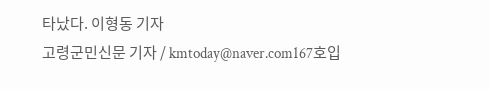타났다. 이형동 기자
고령군민신문 기자 / kmtoday@naver.com167호입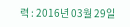력 : 2016년 03월 29일